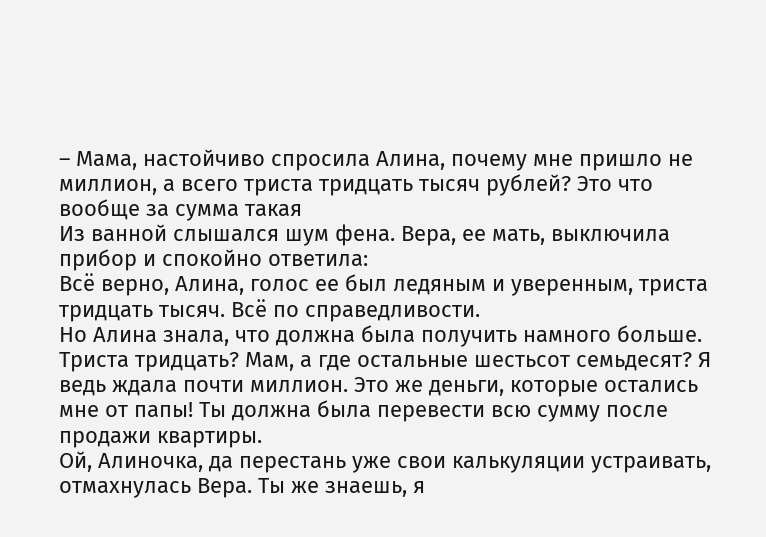– Мама, настойчиво спросила Алина, почему мне пришло не миллион, а всего триста тридцать тысяч рублей? Это что вообще за сумма такая
Из ванной слышался шум фена. Вера, ее мать, выключила прибор и спокойно ответила:
Всё верно, Алина, голос ее был ледяным и уверенным, триста тридцать тысяч. Всё по справедливости.
Но Алина знала, что должна была получить намного больше.
Триста тридцать? Мам, а где остальные шестьсот семьдесят? Я ведь ждала почти миллион. Это же деньги, которые остались мне от папы! Ты должна была перевести всю сумму после продажи квартиры.
Ой, Алиночка, да перестань уже свои калькуляции устраивать, отмахнулась Вера. Ты же знаешь, я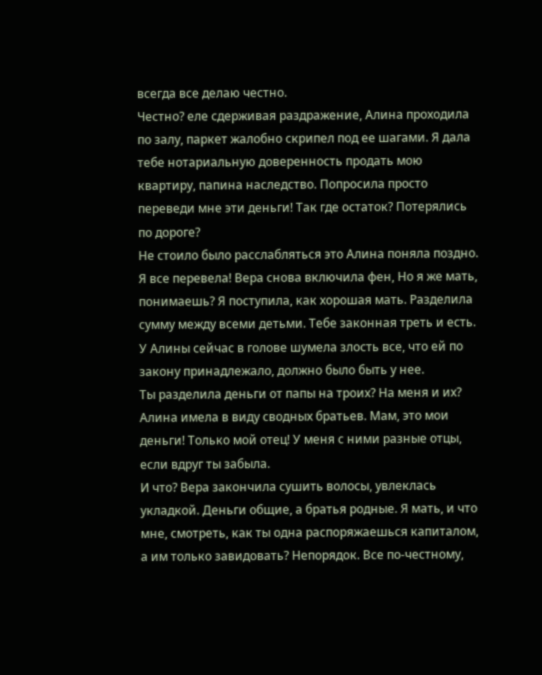всегда все делаю честно.
Честно? еле сдерживая раздражение, Алина проходила по залу, паркет жалобно скрипел под ее шагами. Я дала тебе нотариальную доверенность продать мою квартиру, папина наследство. Попросила просто переведи мне эти деньги! Так где остаток? Потерялись по дороге?
Не стоило было расслабляться это Алина поняла поздно.
Я все перевела! Вера снова включила фен, Но я же мать, понимаешь? Я поступила, как хорошая мать. Разделила сумму между всеми детьми. Тебе законная треть и есть.
У Алины сейчас в голове шумела злость все, что ей по закону принадлежало, должно было быть у нее.
Ты разделила деньги от папы на троих? На меня и их? Алина имела в виду сводных братьев. Мам, это мои деньги! Только мой отец! У меня с ними разные отцы, если вдруг ты забыла.
И что? Вера закончила сушить волосы, увлеклась укладкой. Деньги общие, а братья родные. Я мать, и что мне, смотреть, как ты одна распоряжаешься капиталом, а им только завидовать? Непорядок. Все по-честному,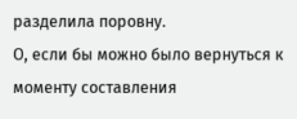разделила поровну.
О, если бы можно было вернуться к моменту составления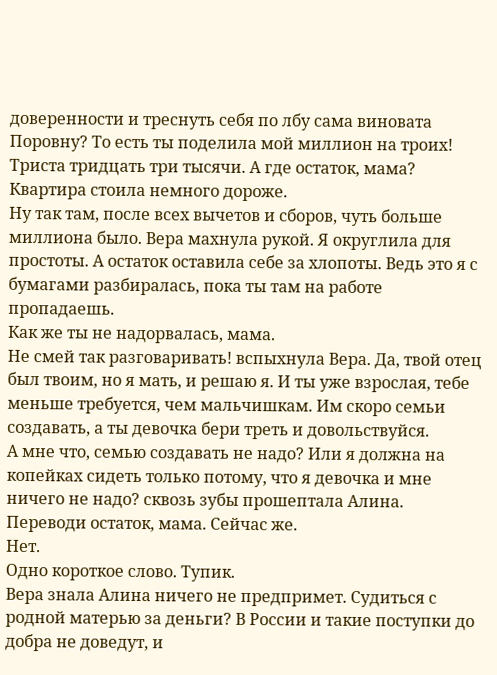доверенности и треснуть себя по лбу сама виновата
Поровну? То есть ты поделила мой миллион на троих! Триста тридцать три тысячи. А где остаток, мама? Квартира стоила немного дороже.
Ну так там, после всех вычетов и сборов, чуть больше миллиона было. Вера махнула рукой. Я округлила для простоты. А остаток оставила себе за хлопоты. Ведь это я с бумагами разбиралась, пока ты там на работе пропадаешь.
Как же ты не надорвалась, мама.
Не смей так разговаривать! вспыхнула Вера. Да, твой отец был твоим, но я мать, и решаю я. И ты уже взрослая, тебе меньше требуется, чем мальчишкам. Им скоро семьи создавать, а ты девочка бери треть и довольствуйся.
А мне что, семью создавать не надо? Или я должна на копейках сидеть только потому, что я девочка и мне ничего не надо? сквозь зубы прошептала Алина. Переводи остаток, мама. Сейчас же.
Нет.
Одно короткое слово. Тупик.
Вера знала Алина ничего не предпримет. Судиться с родной матерью за деньги? В России и такие поступки до добра не доведут, и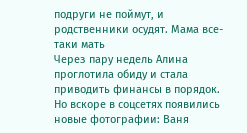подруги не поймут, и родственники осудят. Мама все-таки мать
Через пару недель Алина проглотила обиду и стала приводить финансы в порядок. Но вскоре в соцсетях появились новые фотографии: Ваня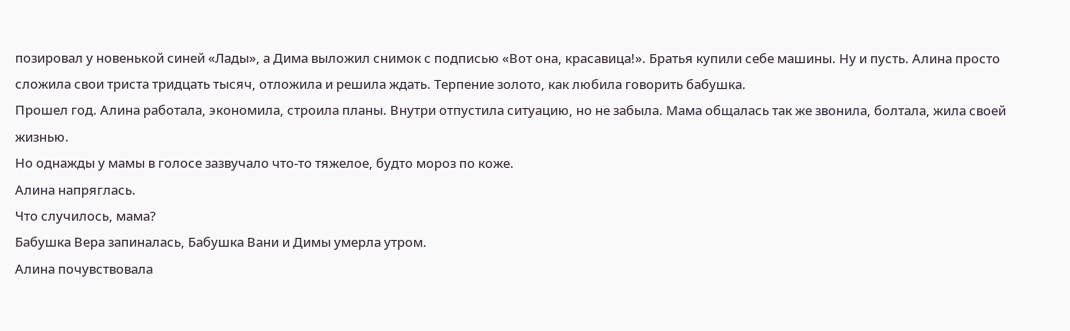позировал у новенькой синей «Лады», а Дима выложил снимок с подписью «Вот она, красавица!». Братья купили себе машины. Ну и пусть. Алина просто сложила свои триста тридцать тысяч, отложила и решила ждать. Терпение золото, как любила говорить бабушка.
Прошел год. Алина работала, экономила, строила планы. Внутри отпустила ситуацию, но не забыла. Мама общалась так же звонила, болтала, жила своей жизнью.
Но однажды у мамы в голосе зазвучало что-то тяжелое, будто мороз по коже.
Алина напряглась.
Что случилось, мама?
Бабушка Вера запиналась, Бабушка Вани и Димы умерла утром.
Алина почувствовала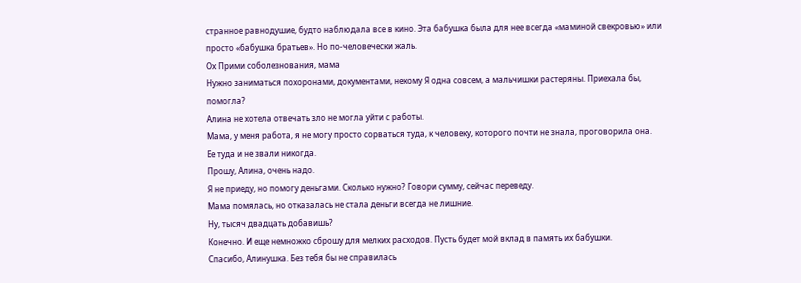странное равнодушие, будто наблюдала все в кино. Эта бабушка была для нее всегда «маминой свекровью» или просто «бабушка братьев». Но по-человечески жаль.
Ох Прими соболезнования, мама
Нужно заниматься похоронами, документами, некому Я одна совсем, а мальчишки растеряны. Приехала бы, помогла?
Алина не хотела отвечать зло не могла уйти с работы.
Мама, у меня работа, я не могу просто сорваться туда, к человеку, которого почти не знала, проговорила она.
Ее туда и не звали никогда.
Прошу, Алина, очень надо.
Я не приеду, но помогу деньгами. Сколько нужно? Говори сумму, сейчас переведу.
Мама помялась, но отказалась не стала деньги всегда не лишние.
Ну, тысяч двадцать добавишь?
Конечно. И еще немножко сброшу для мелких расходов. Пусть будет мой вклад в память их бабушки.
Спасибо, Алинушка. Без тебя бы не справилась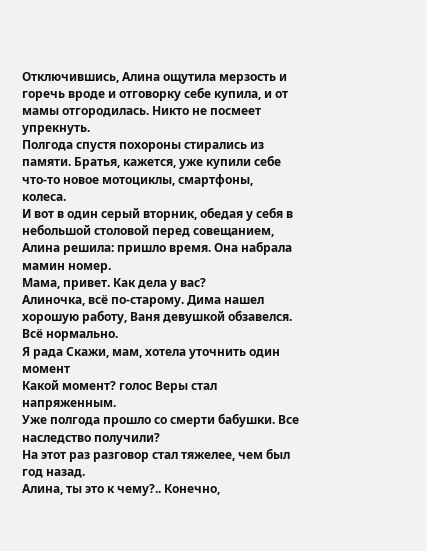Отключившись, Алина ощутила мерзость и горечь вроде и отговорку себе купила, и от мамы отгородилась. Никто не посмеет упрекнуть.
Полгода спустя похороны стирались из памяти. Братья, кажется, уже купили себе что-то новое мотоциклы, смартфоны, колеса.
И вот в один серый вторник, обедая у себя в небольшой столовой перед совещанием, Алина решила: пришло время. Она набрала мамин номер.
Мама, привет. Как дела у вас?
Алиночка, всё по-старому. Дима нашел хорошую работу, Ваня девушкой обзавелся. Всё нормально.
Я рада Скажи, мам, хотела уточнить один момент
Какой момент? голос Веры стал напряженным.
Уже полгода прошло со смерти бабушки. Все наследство получили?
На этот раз разговор стал тяжелее, чем был год назад.
Алина, ты это к чему?.. Конечно,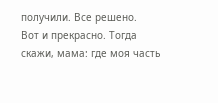получили. Все решено.
Вот и прекрасно. Тогда скажи, мама: где моя часть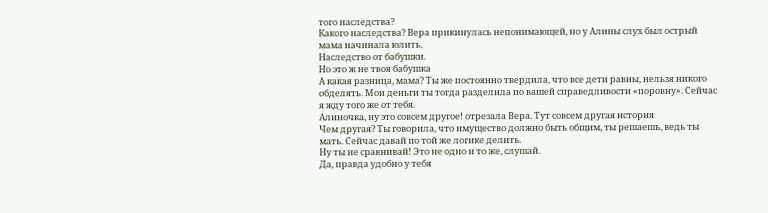того наследства?
Какого наследства? Вера прикинулась непонимающей, но у Алины слух был острый мама начинала юлить.
Наследство от бабушки.
Но это ж не твоя бабушка
А какая разница, мама? Ты же постоянно твердила, что все дети равны, нельзя никого обделять. Мои деньги ты тогда разделила по вашей справедливости «поровну». Сейчас я жду того же от тебя.
Алиночка, ну это совсем другое! отрезала Вера. Тут совсем другая история
Чем другая? Ты говорила, что имущество должно быть общим, ты решаешь, ведь ты мать. Сейчас давай по той же логике делить.
Ну ты не сравнивай! Это не одно и то же, слушай.
Да, правда удобно у тебя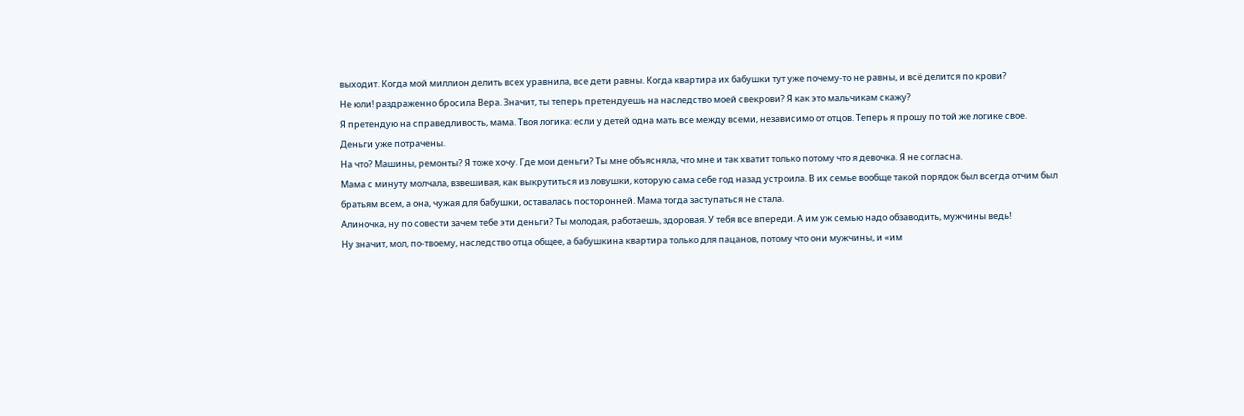выходит. Когда мой миллион делить всех уравнила, все дети равны. Когда квартира их бабушки тут уже почему-то не равны, и всё делится по крови?
Не юли! раздраженно бросила Вера. Значит, ты теперь претендуешь на наследство моей свекрови? Я как это мальчикам скажу?
Я претендую на справедливость, мама. Твоя логика: если у детей одна мать все между всеми, независимо от отцов. Теперь я прошу по той же логике свое.
Деньги уже потрачены.
На что? Машины, ремонты? Я тоже хочу. Где мои деньги? Ты мне объясняла, что мне и так хватит только потому что я девочка. Я не согласна.
Мама с минуту молчала, взвешивая, как выкрутиться из ловушки, которую сама себе год назад устроила. В их семье вообще такой порядок был всегда отчим был братьям всем, а она, чужая для бабушки, оставалась посторонней. Мама тогда заступаться не стала.
Алиночка, ну по совести зачем тебе эти деньги? Ты молодая, работаешь, здоровая. У тебя все впереди. А им уж семью надо обзаводить, мужчины ведь!
Ну значит, мол, по-твоему, наследство отца общее, а бабушкина квартира только для пацанов, потому что они мужчины, и «им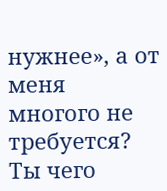нужнее», а от меня многого не требуется?
Ты чего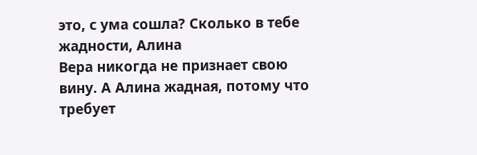это, с ума сошла? Сколько в тебе жадности, Алина
Вера никогда не признает свою вину. А Алина жадная, потому что требует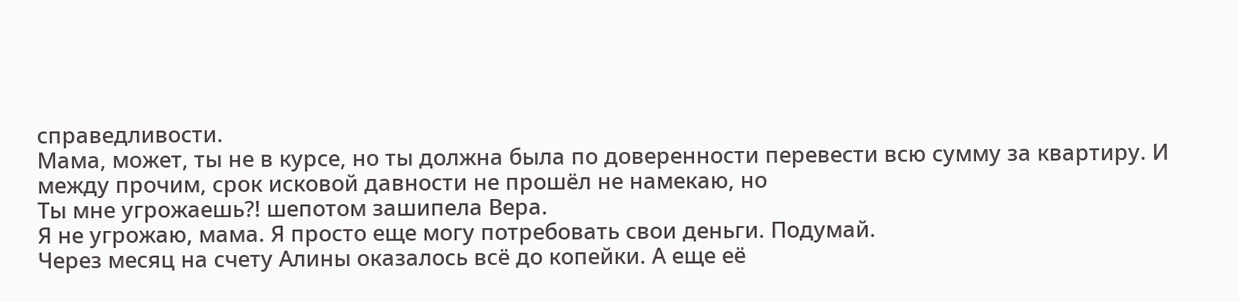справедливости.
Мама, может, ты не в курсе, но ты должна была по доверенности перевести всю сумму за квартиру. И между прочим, срок исковой давности не прошёл не намекаю, но
Ты мне угрожаешь?! шепотом зашипела Вера.
Я не угрожаю, мама. Я просто еще могу потребовать свои деньги. Подумай.
Через месяц на счету Алины оказалось всё до копейки. А еще её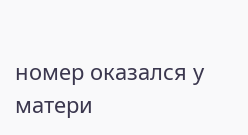номер оказался у матери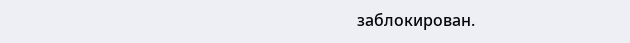заблокирован.